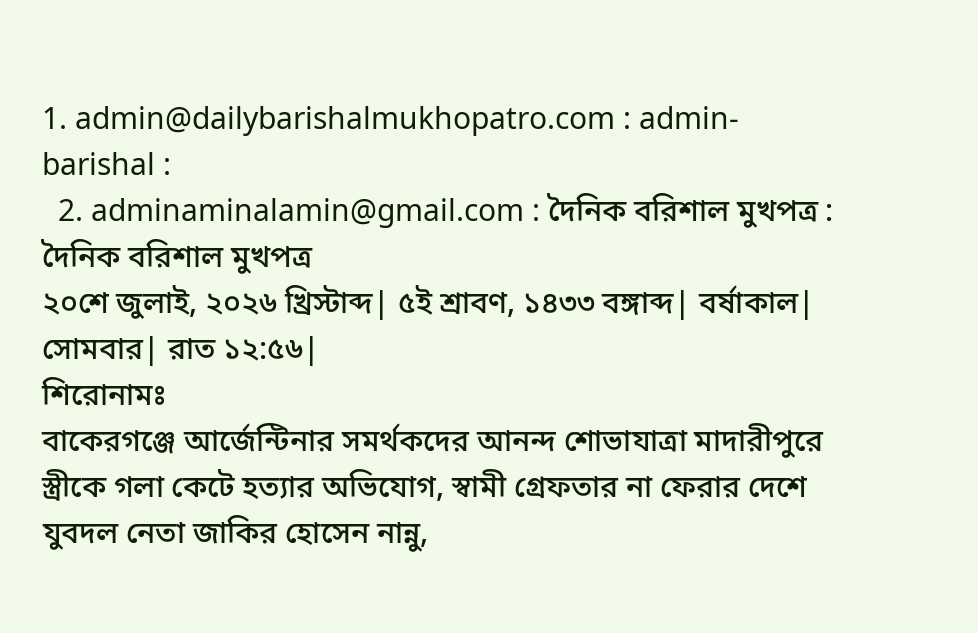1. admin@dailybarishalmukhopatro.com : admin-barishal :
  2. adminaminalamin@gmail.com : দৈনিক বরিশাল মুখপত্র : দৈনিক বরিশাল মুখপত্র
২০শে জুলাই, ২০২৬ খ্রিস্টাব্দ| ৫ই শ্রাবণ, ১৪৩৩ বঙ্গাব্দ| বর্ষাকাল| সোমবার| রাত ১২:৫৬|
শিরোনামঃ
বাকেরগঞ্জে আর্জেন্টিনার সমর্থকদের আনন্দ শোভাযাত্রা মাদারীপুরে স্ত্রীকে গলা কেটে হত্যার অভিযোগ, স্বামী গ্রেফতার না ফেরার দেশে যুবদল নেতা জাকির হোসেন নান্নু,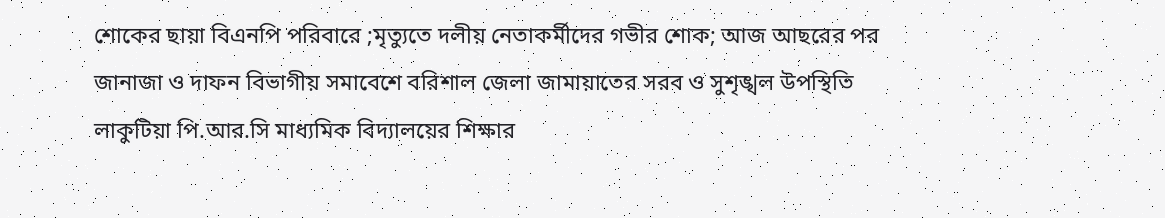শোকের ছায়া বিএনপি পরিবারে ;মৃত্যুতে দলীয় নেতাকর্মীদের গভীর শোক; আজ আছরের পর জানাজা ও দাফন বিভাগীয় সমাবেশে বরিশাল জেলা জামায়াতের সরব ও সুশৃঙ্খল উপস্থিতি লাকুটিয়া পি.আর.সি মাধ্যমিক বিদ্যালয়ের শিক্ষার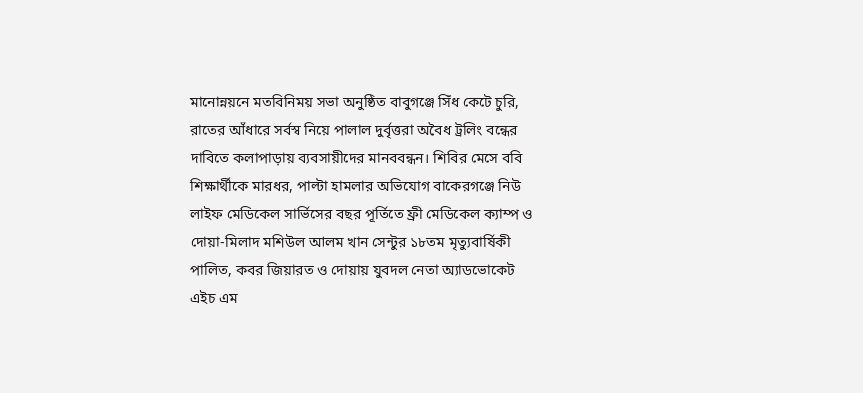মানোন্নয়নে মতবিনিময় সভা অনুষ্ঠিত বাবুগঞ্জে সিঁধ কেটে চুরি, রাতের আঁধারে সর্বস্ব নিয়ে পালাল দুর্বৃত্তরা অবৈধ ট্রলিং বন্ধের দাবিতে কলাপাড়ায় ব্যবসায়ীদের মানববন্ধন। শিবির মেসে ববি শিক্ষার্থীকে মারধর, পাল্টা হামলার অভিযোগ বাকেরগঞ্জে নিউ লাইফ মেডিকেল সার্ভিসের বছর পূর্তিতে ফ্রী মেডিকেল ক্যাম্প ও দোয়া-মিলাদ মশিউল আলম খান সেন্টুর ১৮তম মৃত্যুবার্ষিকী পালিত, কবর জিয়ারত ও দোয়ায় যুবদল নেতা অ্যাডভোকেট এইচ এম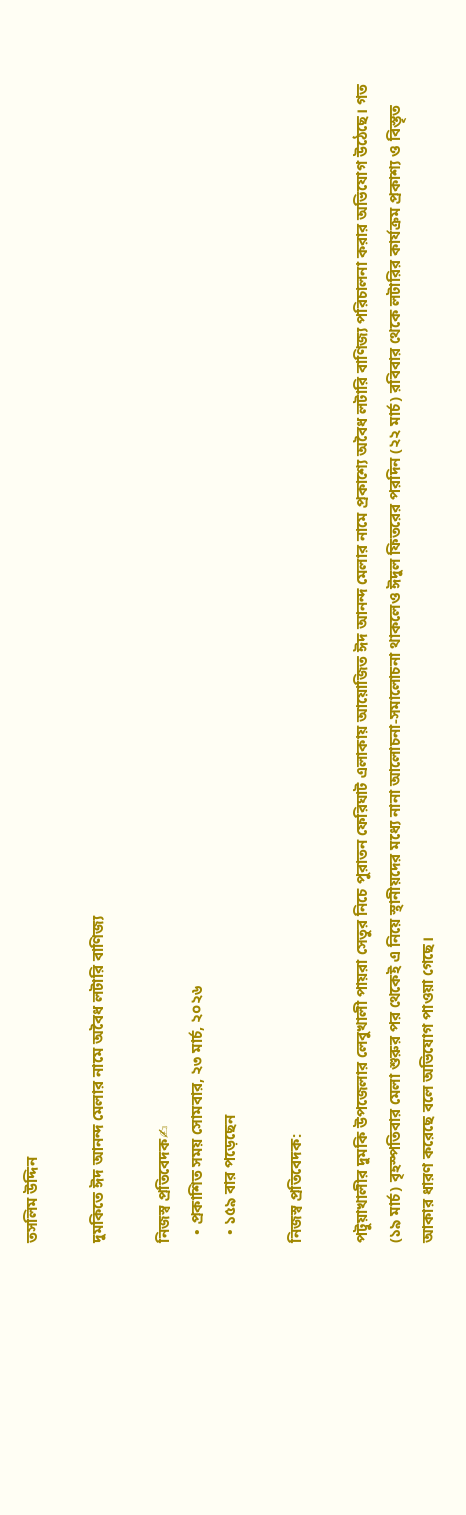তসলিম উদ্দিন

দুমকিতে ঈদ আনন্দ মেলার নামে অবৈধ লটারি বাণিজ্য

নিজস্ব প্রতিবেদক✍
  • প্রকাশিত সময় সোমবার, ২৩ মার্চ, ২০২৬
  • ১৫৯ বার পড়েছেন

নিজস্ব প্রতিবেদক:

পটুয়াখালীর দুমকি উপজেলার লেবুখালী পায়রা সেতুর নিচে পুরাতন ফেরিঘাট এলাকায় আয়োজিত ঈদ আনন্দ মেলার নামে প্রকাশ্যে অবৈধ লটারি বাণিজ্য পরিচালনা করার অভিযোগ উঠেছে। গত (১৯ মার্চ) বৃহস্পতিবার মেলা শুরুর পর থেকেই এ নিয়ে স্থানীয়দের মধ্যে নানা আলোচনা-সমালোচনা থাকলেও ঈদুল ফিতরের পরদিন (২২ মার্চ) রবিবার থেকে লটারির কার্যক্রম প্রকাশ্য ও বিস্তৃত আকার ধারণ করেছে বলে অভিযোগ পাওয়া গেছে।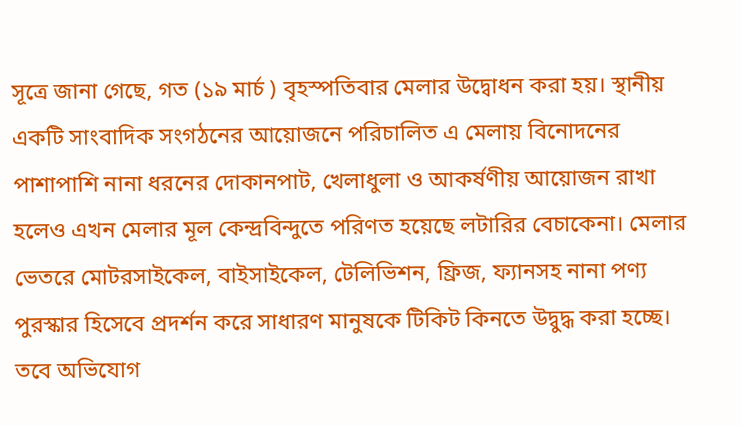সূত্রে জানা গেছে, গত (১৯ মার্চ ) বৃহস্পতিবার মেলার উদ্বোধন করা হয়। স্থানীয় একটি সাংবাদিক সংগঠনের আয়োজনে পরিচালিত এ মেলায় বিনোদনের পাশাপাশি নানা ধরনের দোকানপাট, খেলাধুলা ও আকর্ষণীয় আয়োজন রাখা হলেও এখন মেলার মূল কেন্দ্রবিন্দুতে পরিণত হয়েছে লটারির বেচাকেনা। মেলার ভেতরে মোটরসাইকেল, বাইসাইকেল, টেলিভিশন, ফ্রিজ, ফ্যানসহ নানা পণ্য পুরস্কার হিসেবে প্রদর্শন করে সাধারণ মানুষকে টিকিট কিনতে উদ্বুদ্ধ করা হচ্ছে।
তবে অভিযোগ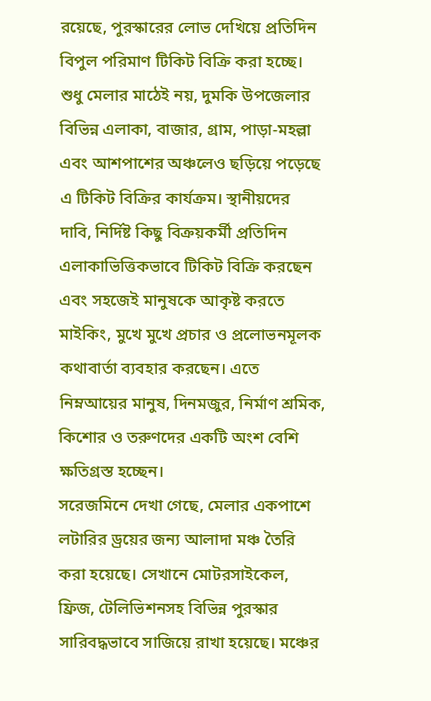রয়েছে, পুরস্কারের লোভ দেখিয়ে প্রতিদিন বিপুল পরিমাণ টিকিট বিক্রি করা হচ্ছে। শুধু মেলার মাঠেই নয়, দুমকি উপজেলার বিভিন্ন এলাকা, বাজার, গ্রাম, পাড়া-মহল্লা এবং আশপাশের অঞ্চলেও ছড়িয়ে পড়েছে এ টিকিট বিক্রির কার্যক্রম। স্থানীয়দের দাবি, নির্দিষ্ট কিছু বিক্রয়কর্মী প্রতিদিন এলাকাভিত্তিকভাবে টিকিট বিক্রি করছেন এবং সহজেই মানুষকে আকৃষ্ট করতে মাইকিং, মুখে মুখে প্রচার ও প্রলোভনমূলক কথাবার্তা ব্যবহার করছেন। এতে নিম্নআয়ের মানুষ, দিনমজুর, নির্মাণ শ্রমিক, কিশোর ও তরুণদের একটি অংশ বেশি ক্ষতিগ্রস্ত হচ্ছেন।
সরেজমিনে দেখা গেছে, মেলার একপাশে লটারির ড্রয়ের জন্য আলাদা মঞ্চ তৈরি করা হয়েছে। সেখানে মোটরসাইকেল, ফ্রিজ, টেলিভিশনসহ বিভিন্ন পুরস্কার সারিবদ্ধভাবে সাজিয়ে রাখা হয়েছে। মঞ্চের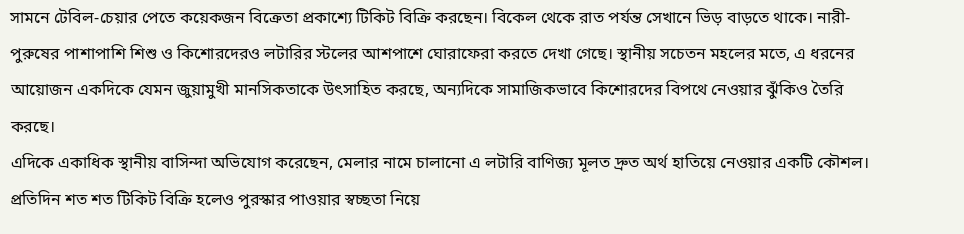সামনে টেবিল-চেয়ার পেতে কয়েকজন বিক্রেতা প্রকাশ্যে টিকিট বিক্রি করছেন। বিকেল থেকে রাত পর্যন্ত সেখানে ভিড় বাড়তে থাকে। নারী-পুরুষের পাশাপাশি শিশু ও কিশোরদেরও লটারির স্টলের আশপাশে ঘোরাফেরা করতে দেখা গেছে। স্থানীয় সচেতন মহলের মতে, এ ধরনের আয়োজন একদিকে যেমন জুয়ামুখী মানসিকতাকে উৎসাহিত করছে, অন্যদিকে সামাজিকভাবে কিশোরদের বিপথে নেওয়ার ঝুঁকিও তৈরি করছে।
এদিকে একাধিক স্থানীয় বাসিন্দা অভিযোগ করেছেন, মেলার নামে চালানো এ লটারি বাণিজ্য মূলত দ্রুত অর্থ হাতিয়ে নেওয়ার একটি কৌশল। প্রতিদিন শত শত টিকিট বিক্রি হলেও পুরস্কার পাওয়ার স্বচ্ছতা নিয়ে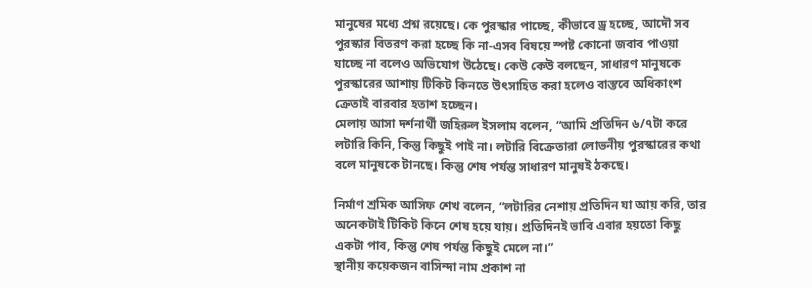মানুষের মধ্যে প্রশ্ন রয়েছে। কে পুরস্কার পাচ্ছে, কীভাবে ড্র হচ্ছে, আদৌ সব পুরস্কার বিতরণ করা হচ্ছে কি না-এসব বিষয়ে স্পষ্ট কোনো জবাব পাওয়া যাচ্ছে না বলেও অভিযোগ উঠেছে। কেউ কেউ বলছেন, সাধারণ মানুষকে পুরস্কারের আশায় টিকিট কিনতে উৎসাহিত করা হলেও বাস্তবে অধিকাংশ ক্রেতাই বারবার হতাশ হচ্ছেন।
মেলায় আসা দর্শনার্থী জহিরুল ইসলাম বলেন, “আমি প্রতিদিন ৬/৭টা করে লটারি কিনি, কিন্তু কিছুই পাই না। লটারি বিক্রেতারা লোভনীয় পুরস্কারের কথা বলে মানুষকে টানছে। কিন্তু শেষ পর্যন্ত সাধারণ মানুষই ঠকছে।

নির্মাণ শ্রমিক আসিফ শেখ বলেন, “লটারির নেশায় প্রতিদিন যা আয় করি, তার অনেকটাই টিকিট কিনে শেষ হয়ে যায়। প্রতিদিনই ভাবি এবার হয়তো কিছু একটা পাব, কিন্তু শেষ পর্যন্ত কিছুই মেলে না।”
স্থানীয় কয়েকজন বাসিন্দা নাম প্রকাশ না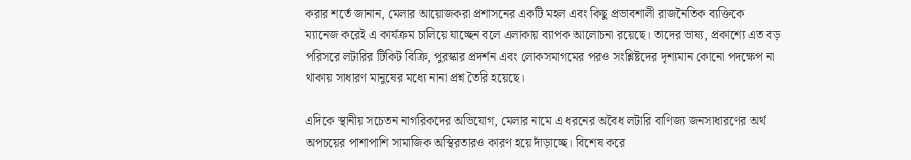করার শর্তে জানান, মেলার আয়োজকরা প্রশাসনের একটি মহল এবং কিছু প্রভাবশালী রাজনৈতিক ব্যক্তিকে ম্যানেজ করেই এ কার্যক্রম চালিয়ে যাচ্ছেন বলে এলাকায় ব্যাপক আলোচনা রয়েছে। তাদের ভাষ্য, প্রকাশ্যে এত বড় পরিসরে লটারির টিকিট বিক্রি, পুরস্কার প্রদর্শন এবং লোকসমাগমের পরও সংশ্লিষ্টদের দৃশ্যমান কোনো পদক্ষেপ না থাকায় সাধারণ মানুষের মধ্যে নানা প্রশ্ন তৈরি হয়েছে।

এদিকে স্থানীয় সচেতন নাগরিকদের অভিযোগ, মেলার নামে এ ধরনের অবৈধ লটারি বাণিজ্য জনসাধারণের অর্থ অপচয়ের পাশাপাশি সামাজিক অস্থিরতারও কারণ হয়ে দাঁড়াচ্ছে। বিশেষ করে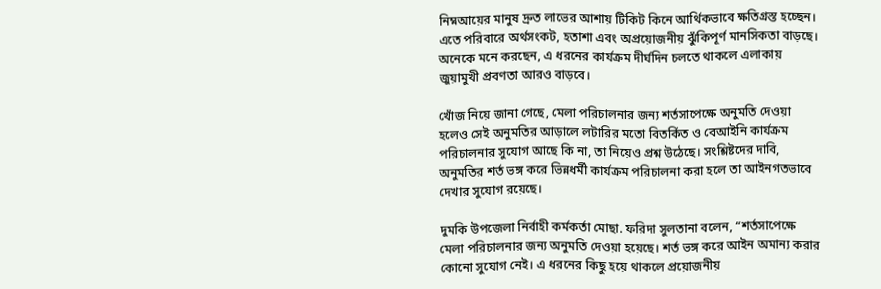নিম্নআয়ের মানুষ দ্রুত লাভের আশায় টিকিট কিনে আর্থিকভাবে ক্ষতিগ্রস্ত হচ্ছেন। এতে পরিবারে অর্থসংকট, হতাশা এবং অপ্রয়োজনীয় ঝুঁকিপূর্ণ মানসিকতা বাড়ছে। অনেকে মনে করছেন, এ ধরনের কার্যক্রম দীর্ঘদিন চলতে থাকলে এলাকায় জুয়ামুখী প্রবণতা আরও বাড়বে।

খোঁজ নিয়ে জানা গেছে, মেলা পরিচালনার জন্য শর্তসাপেক্ষে অনুমতি দেওয়া হলেও সেই অনুমতির আড়ালে লটারির মতো বিতর্কিত ও বেআইনি কার্যক্রম পরিচালনার সুযোগ আছে কি না, তা নিয়েও প্রশ্ন উঠেছে। সংশ্লিষ্টদের দাবি, অনুমতির শর্ত ভঙ্গ করে ভিন্নধর্মী কার্যক্রম পরিচালনা করা হলে তা আইনগতভাবে দেখার সুযোগ রয়েছে।

দুমকি উপজেলা নির্বাহী কর্মকর্তা মোছা. ফরিদা সুলতানা বলেন, “শর্তসাপেক্ষে মেলা পরিচালনার জন্য অনুমতি দেওয়া হয়েছে। শর্ত ভঙ্গ করে আইন অমান্য করার কোনো সুযোগ নেই। এ ধরনের কিছু হয়ে থাকলে প্রয়োজনীয়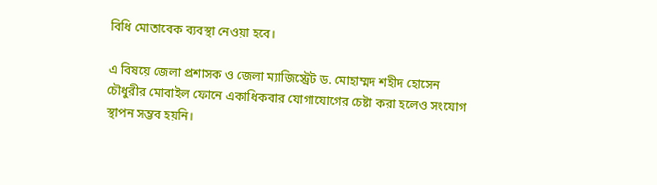বিধি মোতাবেক ব্যবস্থা নেওয়া হবে।

এ বিষয়ে জেলা প্রশাসক ও জেলা ম্যাজিস্ট্রেট ড. মোহাম্মদ শহীদ হোসেন চৌধুরীর মোবাইল ফোনে একাধিকবার যোগাযোগের চেষ্টা করা হলেও সংযোগ স্থাপন সম্ভব হয়নি।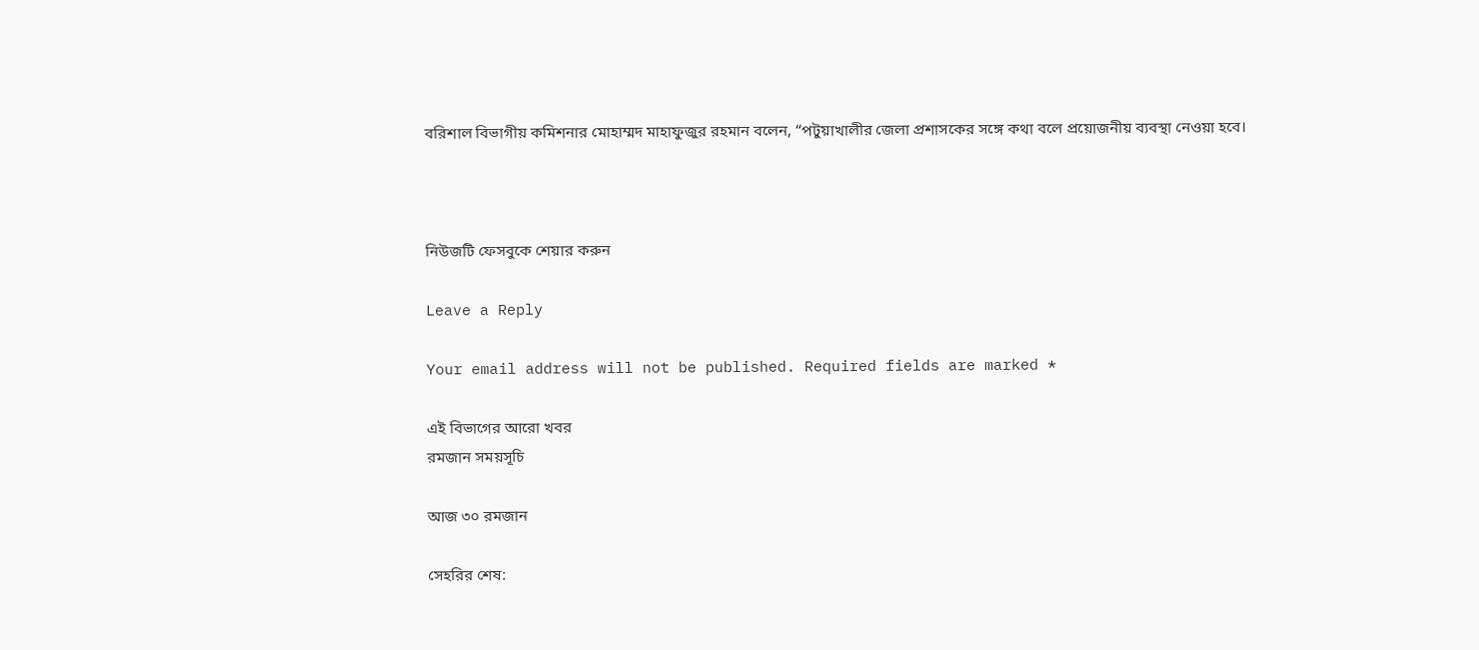বরিশাল বিভাগীয় কমিশনার মোহাম্মদ মাহাফুজুর রহমান বলেন, “পটুয়াখালীর জেলা প্রশাসকের সঙ্গে কথা বলে প্রয়োজনীয় ব্যবস্থা নেওয়া হবে।



নিউজটি ফেসবুকে শেয়ার করুন

Leave a Reply

Your email address will not be published. Required fields are marked *

এই বিভাগের আরো খবর
রমজান সময়সূচি

আজ ৩০ রমজান

সেহরির শেষ: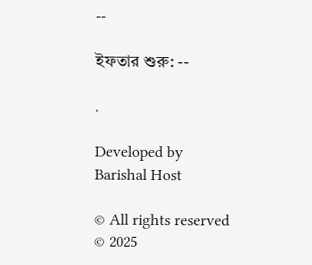--

ইফতার শুরু: --

.

Developed by Barishal Host

© All rights reserved © 2025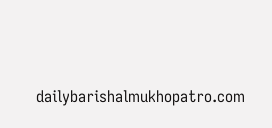dailybarishalmukhopatro.com